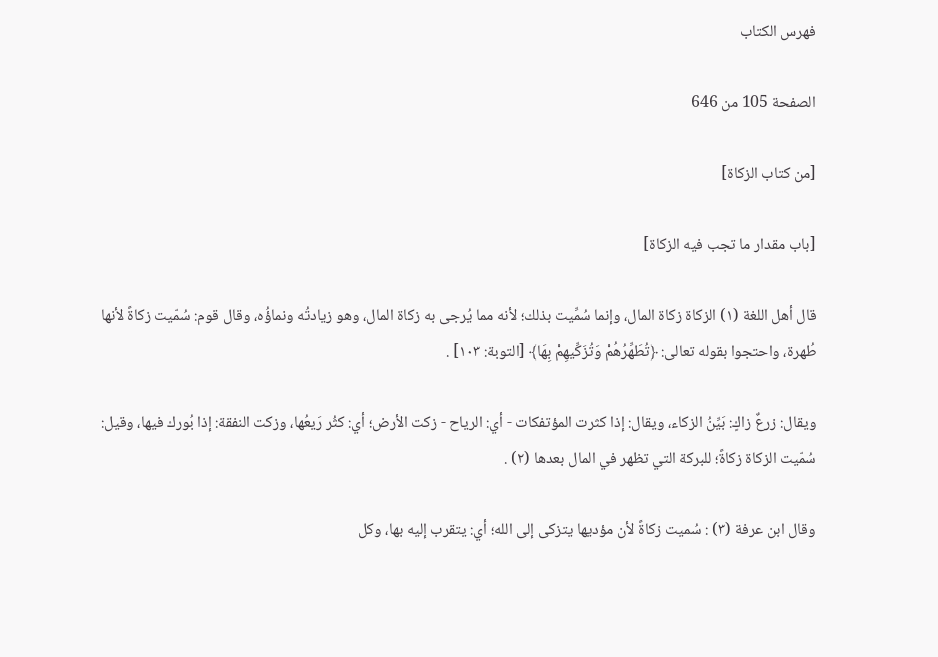فهرس الكتاب

الصفحة 105 من 646

[من كتاب الزكاة]

[باب مقدار ما تجب فيه الزكاة]

قال أهل اللغة (١) الزكاة زكاة المال، وإنما سُمِّيت بذلك؛ لأنه مما يُرجى به زكاة المال، وهو زيادتُه ونماؤُه، وقال قوم: سُمّيت زكاةً لأنها طُهرة، واحتجوا بقوله تعالى: ﴿تُطَهِّرُهُمْ وَتُزَكِّيهِمْ بِهَا﴾ [التوبة: ١٠٣] .

ويقال: زرعٌ زاكٍ: بَيِّنُ الزكاء، ويقال: إذا كثرت المؤتفكات - أي: الرياح - زكت الأرض؛ أي: كثُر رَيعُها، وزكت النفقة: إذا بُورك فيها، وقيل: سُمّيت الزكاة زكاةً؛ للبركة التي تظهر في المال بعدها (٢) .

وقال ابن عرفة (٣) : سُميت زكاةً لأن مؤديها يتزكى إلى الله؛ أي: يتقرب إليه بها، وكل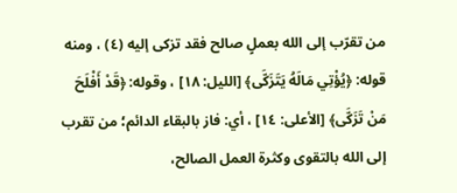من تقرّب إلى الله بعملٍ صالح فقد تزكى إليه (٤) ، ومنه قوله: ﴿يُؤْتِي مَالَهُ يَتَزَكَّى﴾ [الليل: ١٨] ، وقوله: ﴿قَدْ أَفْلَحَ مَنْ تَزَكَّى﴾ [الأعلى: ١٤] ، أي: فاز بالبقاء الدائم؛ من تقرب إلى الله بالتقوى وكثرة العمل الصالح،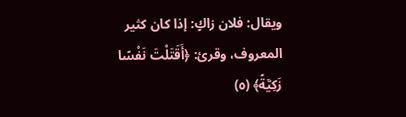ويقال: فلان زاكٍ: إذا كان كثير المعروف، وقرئ: ﴿أَقَتَلْتَ نَفْسًا زَكِيَّةً﴾ (٥)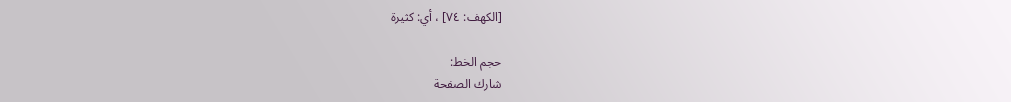[الكهف: ٧٤] ، أي: كثيرة

حجم الخط:
شارك الصفحة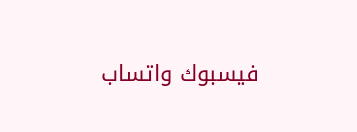فيسبوك واتساب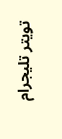تويتر تليجرام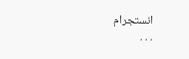انستجرام
. . .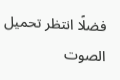فضلًا انتظر تحميل الصوت